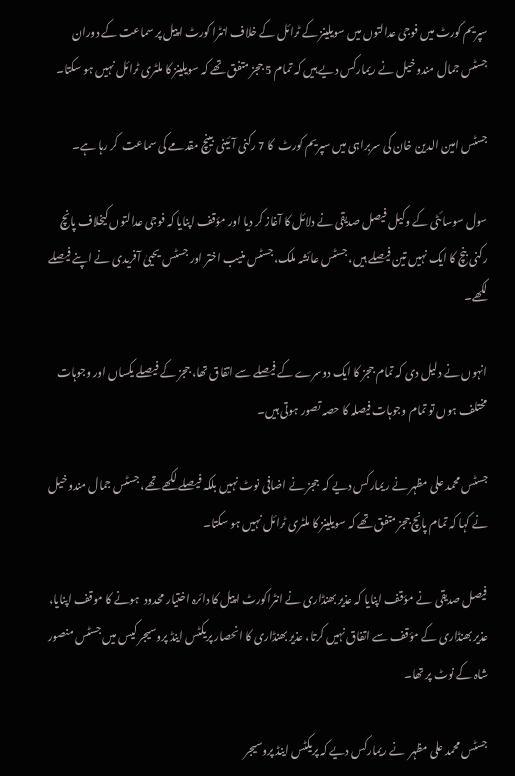سپریم کورٹ میں فوجی عدالتوں میں سویلینز کے ٹرائل کے خلاف انٹرا کورٹ اپیل پر سماعت کے دوران  جسٹس جمال مندوخیل نے ریمارکس دیے ہیں کہ تمام 5 ججز متفق تھے کہ سویلینز کا ملٹری ٹرائل نہیں ہو سکتا۔

جسٹس امین الدین خان کی سربراہی میں سپریم کورٹ  کا 7 رکنی آئینی بینچ مقدمے کی سماعت  کر رہا ہے۔

سول سوسائٹی کے وکیل فیصل صدیقی نے دلائل کا آغاز کر دیا اور مؤقف اپنایا کہ فوجی عدالتوں کیخلاف پانچ رکنی بنچ کا ایک نہیں تین فیصلے ہیں، جسٹس عائشہ ملک، جسٹس منیب اختر اور جسٹس یحییٰ آفریدی نے اپنے فیصلے لکھے۔

انہوں نے دلیل دی کہ تمام ججز کا ایک دوسرے کے فیصلے سے اتفاق تھا، ججز کے فیصلے یکساں اور وجوہات مختلف ہوں تو تمام وجوہات فیصلہ کا حصہ تصور ہوتی ہیں۔

جسٹس محمد علی مظہر نے ریمارکس دیے کہ  ججز نے اضافی نوٹ نہیں بلکہ فیصلے لکھے تھے، جسٹس جمال مندوخیل نے کہا کہ تمام پانچ ججز متفق تھے کہ سویلینز کا ملٹری ٹرائل نہیں ہو سکتا۔

فیصل صدیقی  نے مؤقف اپنایا کہ عذیر بھنڈاری نے انٹراکورٹ اپیل کا دائرہ اختیار محدود  ہونے کا موقف اپنایا، عذیر بھنڈاری کے مؤقف سے اتفاق نہیں کرتا، عذیر بھنڈاری کا انحصار پریکٹس اینڈ پروسیجر کیس میں جسٹس منصور شاہ کے نوٹ پر تھا۔

جسٹس محمد علی مظہر  نے ریمارکس دیے کہ پریکٹس اینڈ پروسیجر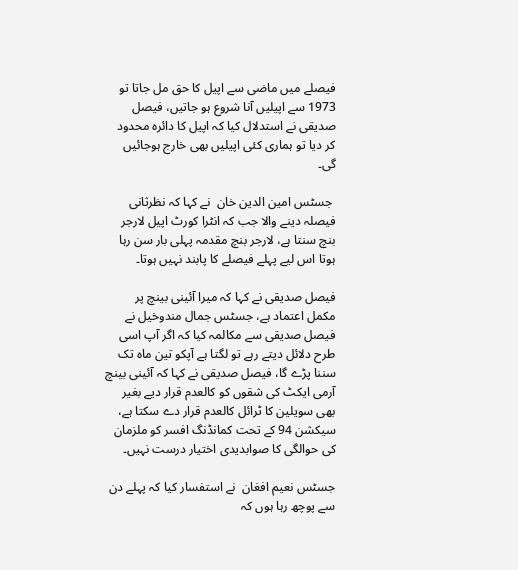فیصلے میں ماضی سے اپیل کا حق مل جاتا تو 1973 سے اپیلیں آنا شروع ہو جاتیں، فیصل صدیقی نے استدلال کیا کہ اپیل کا دائرہ محدود کر دیا تو ہماری کئی اپیلیں بھی خارج ہوجائیں گی۔

 جسٹس امین الدین خان  نے کہا کہ نظرثانی فیصلہ دینے والا جب کہ انٹرا کورٹ اپیل لارجر بنچ سنتا ہے، لارجر بنچ مقدمہ پہلی بار سن رہا ہوتا اس لیے پہلے فیصلے کا پابند نہیں ہوتا۔

فیصل صدیقی نے کہا کہ میرا آئینی بینچ پر مکمل اعتماد ہے، جسٹس جمال مندوخیل نے فیصل صدیقی سے مکالمہ کیا کہ اگر آپ اسی طرح دلائل دیتے رہے تو لگتا ہے آپکو تین ماہ تک سننا پڑے گا، فیصل صدیقی نے کہا کہ آئینی بینچ آرمی ایکٹ کی شقوں کو کالعدم قرار دیے بغیر بھی سویلین کا ٹرائل کالعدم قرار دے سکتا ہے، سیکشن 94 کے تحت کمانڈنگ افسر کو ملزمان کی حوالگی کا صوابدیدی اختیار درست نہیں۔

جسٹس نعیم افغان  نے استفسار کیا کہ پہلے دن سے پوچھ رہا ہوں کہ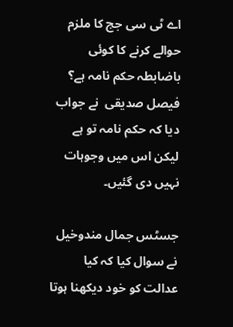اے ٹی سی جج کا ملزم حوالے کرنے کا کوئی باضابطہ حکم نامہ ہے؟ فیصل صدیقی  نے جواب دیا کہ حکم نامہ تو ہے لیکن اس میں وجوہات نہیں دی گئیں۔

جسٹس جمال مندوخیل نے سوال کیا کہ کیا عدالت کو خود دیکھنا ہوتا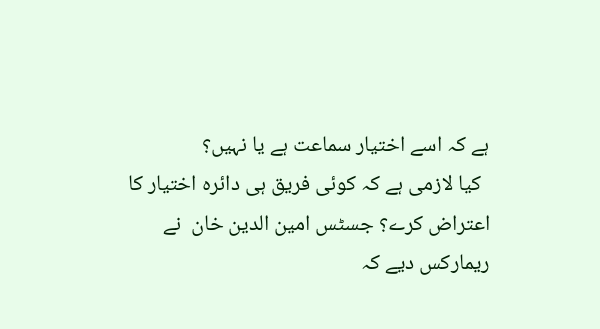ہے کہ اسے اختیار سماعت ہے یا نہیں؟
  کیا لازمی ہے کہ کوئی فریق ہی دائرہ اختیار کا اعتراض کرے؟ جسٹس امین الدین خان  نے ریمارکس دیے کہ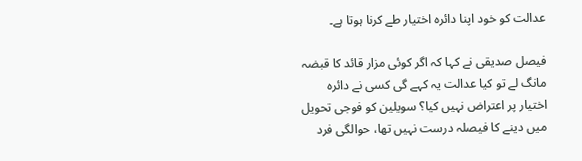عدالت کو خود اپنا دائرہ اختیار طے کرنا ہوتا ہے۔

فیصل صدیقی نے کہا کہ اگر کوئی مزار قائد کا قبضہ مانگ لے تو کیا عدالت یہ کہے گی کسی نے دائرہ اختیار پر اعتراض نہیں کیا؟ سویلین کو فوجی تحویل میں دینے کا فیصلہ درست نہیں تھا، حوالگی فرد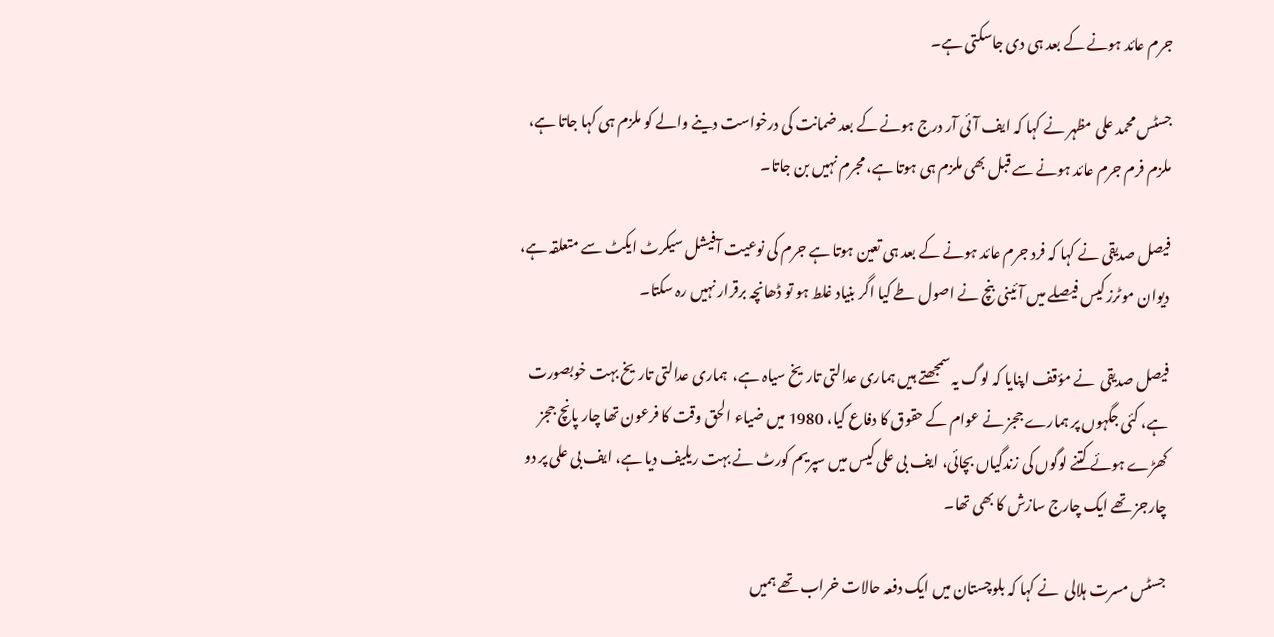جرم عائد ہونے کے بعد ہی دی جاسکتی ہے۔

جسٹس محمد علی مظہر نے کہا کہ ایف آئی آر درج ہونے کے بعد ضمانت کی درخواست دینے والے کو ملزم ہی کہا جاتا ہے، ملزم فرم جرم عائد ہونے سے قبل بھی ملزم ہی ہوتا ہے، مجرم نہیں بن جاتا۔

فیصل صدیقی نے کہا کہ فرد جرم عائد ہونے کے بعد ہی تعین ہوتا ہے جرم کی نوعیت آفیشل سیکرٹ ایکٹ سے متعلقہ ہے، دیوان موٹرز کیس فیصلے میں آئینی بنچ نے اصول طے کیا اگر بنیاد غلط ہو تو ڈھانچہ برقرار نہیں رہ سکتا۔

فیصل صدیقی  نے مؤقف اپنایا کہ لوگ یہ سمجھتے ہیں ہماری عدالتی تاریخ سیاہ ہے،  ہماری عدالتی تاریخ بہت خوبصورت ہے، کئی جگہوں پر ہمارے ججز نے عوام کے حقوق کا دفاع کیا، 1980 میں ضیاء الحق وقت کا فرعون تھا چار پانچ ججز کھڑے ہوئے کتنے لوگوں کی زندگیاں بچائی، ایف بی علی کیس میں سپریم کورٹ نے بہت ریلیف دیا ہے، ایف بی علی پر دو چارجز تھے ایک چارج سازش کا بھی تھا۔

جسٹس مسرت ہلالی  نے کہا کہ بلوچستان میں ایک دفعہ حالات خراب تھے ہمیں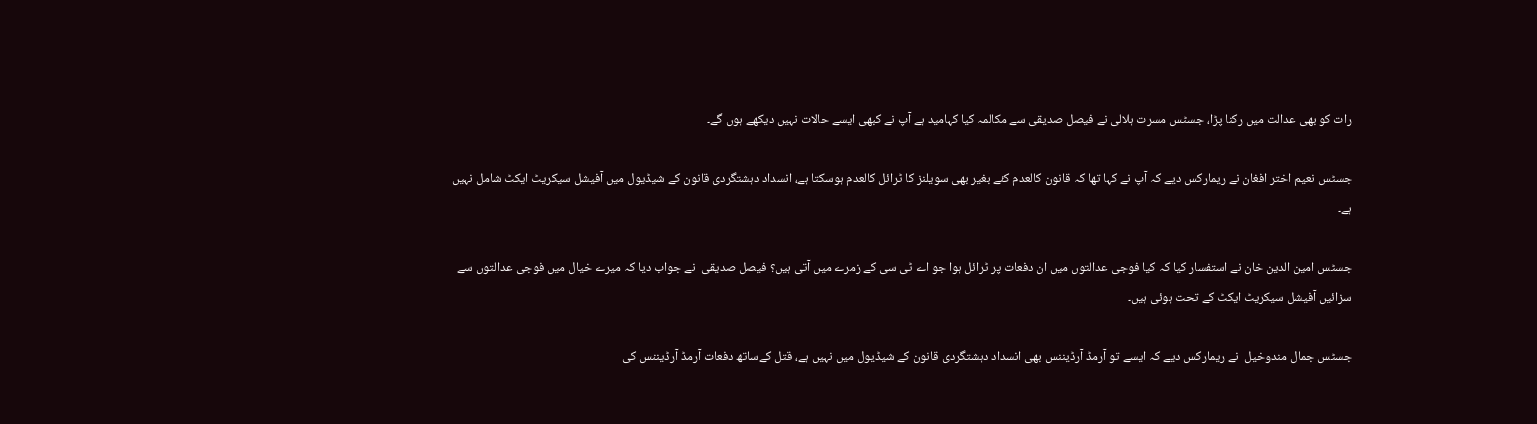رات کو بھی عدالت میں رکنا پڑا، جسٹس مسرت ہلالی نے فیصل صدیقی سے مکالمہ کیا کہامید ہے آپ نے کبھی ایسے حالات نہیں دیکھے ہوں گے۔

جسٹس نعیم اختر افغان نے ریمارکس دیے کہ آپ نے کہا تھا کہ قانون کالعدم کئے بغیر بھی سویلنز کا ٹرائل کالعدم ہوسکتا ہے، انسداد دہشتگردی قانون کے شیڈیول میں آفیشل سیکریٹ ایکٹ شامل نہیں ہے۔

جسٹس امین الدین خان نے استفسار کیا کہ کیا فوجی عدالتوں میں ان دفعات پر ٹرائل ہوا جو اے ٹی سی کے زمرے میں آتی ہیں؟ فیصل صدیقی  نے جواب دیا کہ میرے خیال میں فوجی عدالتوں سے سزائیں آفیشل سیکریٹ ایکٹ کے تحت ہوئی ہیں۔

جسٹس جمال مندوخیل  نے ریمارکس دیے کہ ایسے تو آرمڈ آرڈیننس بھی انسداد دہشتگردی قانون کے شیڈیول میں نہیں ہے، قتل کےساتھ دفعات آرمڈ آرڈیننس کی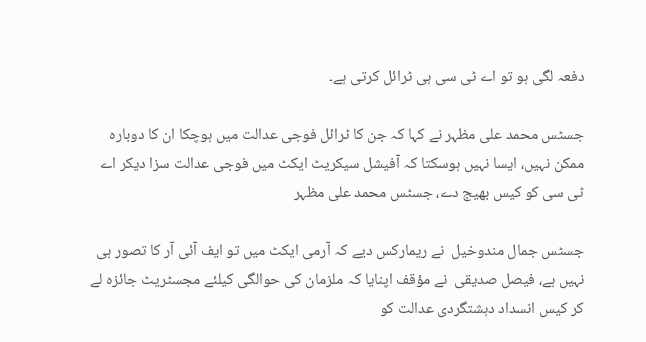دفعہ لگی ہو تو اے ٹی سی ہی ٹرائل کرتی ہے۔

جسٹس محمد علی مظہر نے کہا کہ جن کا ٹرائل فوجی عدالت میں ہوچکا ان کا دوبارہ ممکن نہیں، ایسا نہیں ہوسکتا کہ آفیشل سیکریٹ ایکٹ میں فوجی عدالت سزا دیکر اے ٹی سی کو کیس بھیج دے، جسٹس محمد علی مظہر

جسٹس جمال مندوخیل  نے ریمارکس دیے کہ آرمی ایکٹ میں تو ایف آئی آر کا تصور ہی نہیں ہے، فیصل صدیقی  نے مؤقف اپنایا کہ ملزمان کی حوالگی کیلئے مجسٹریٹ جائزہ لے کر کیس انسداد دہشتگردی عدالت کو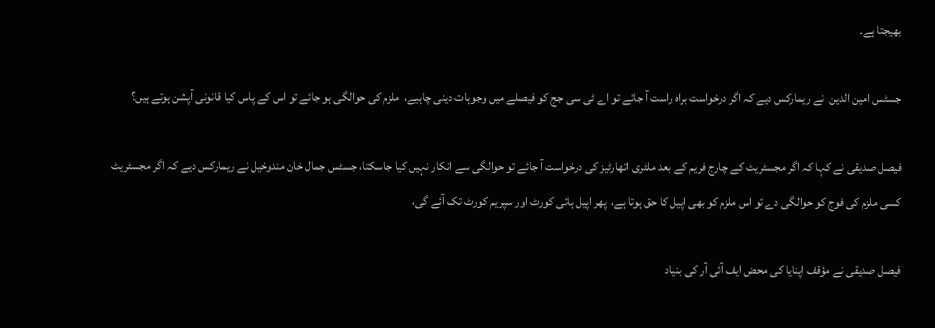بھیجتا ہے۔

جسٹس امین الدین  نے ریمارکس دیے کہ اگر درخواست براہ راست آ جائے تو اے ٹی سی جج کو فیصلے میں وجوہات دینی چاہیے،  ملزم کی حوالگی ہو جائے تو اس کے پاس کیا قانونی آپشن ہوتے ہیں؟

فیصل صدیقی نے کہا کہ اگر مجسٹریٹ کے چارج فریم کے بعد ملٹری اتھارٹیز کی درخواست آ جائے تو حوالگی سے انکار نہیں کیا جاسکتا، جسٹس جمال خان مندوخیل نے ریمارکس دیے کہ اگر مجسٹریٹ کسی ملزم کی فوج کو حوالگی دے تو اس ملزم کو بھی اپیل کا حق ہوتا ہے،  پھر اپیل ہائی کورٹ اور سپریم کورٹ تک آئے گی،

فیصل صدیقی نے مؤقف اپنایا کی محض ایف آئی آر کی بنیاد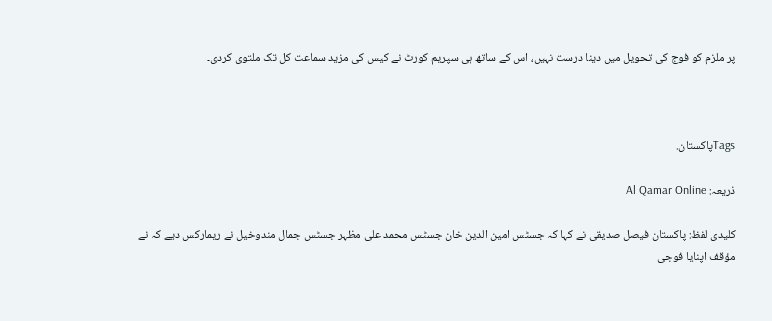پر ملزم کو فوج کی تحویل میں دینا درست نہیں، اس کے ساتھ ہی سپریم کورٹ نے کیس کی مزید سماعت کل تک ملتوی کردی۔



Tagsپاکستان.

ذریعہ: Al Qamar Online

کلیدی لفظ: پاکستان فیصل صدیقی نے کہا کہ جسٹس امین الدین خان جسٹس محمد علی مظہر جسٹس جمال مندوخیل نے ریمارکس دیے کہ نے مؤقف اپنایا فوجی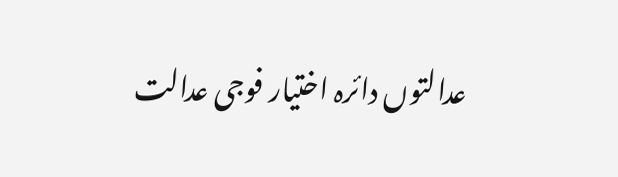عدالتوں دائرہ اختیار فوجی عدالت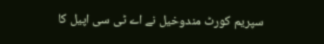سپریم کورٹ مندوخیل نے اے ٹی سی اپیل کا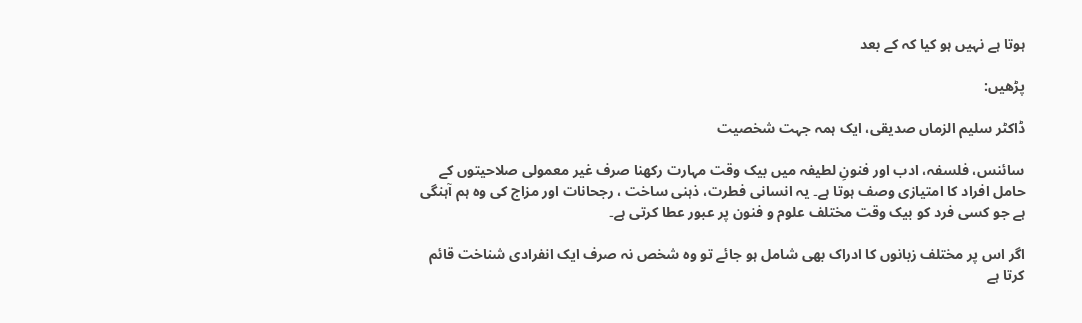ہوتا ہے نہیں ہو کیا کہ کے بعد

پڑھیں:

ڈاکٹر سلیم الزماں صدیقی، ایک ہمہ جہت شخصیت

سائنس، فلسفہ، ادب اور فنونِ لطیفہ میں بیک وقت مہارت رکھنا صرف غیر معمولی صلاحیتوں کے حامل افراد کا امتیازی وصف ہوتا ہے۔ یہ انسانی فطرت، ذہنی ساخت ، رجحانات اور مزاج کی وہ ہم آہنگی ہے جو کسی فرد کو بیک وقت مختلف علوم و فنون پر عبور عطا کرتی ہے۔

اگر اس پر مختلف زبانوں کا ادراک بھی شامل ہو جائے تو وہ شخص نہ صرف ایک انفرادی شناخت قائم کرتا ہے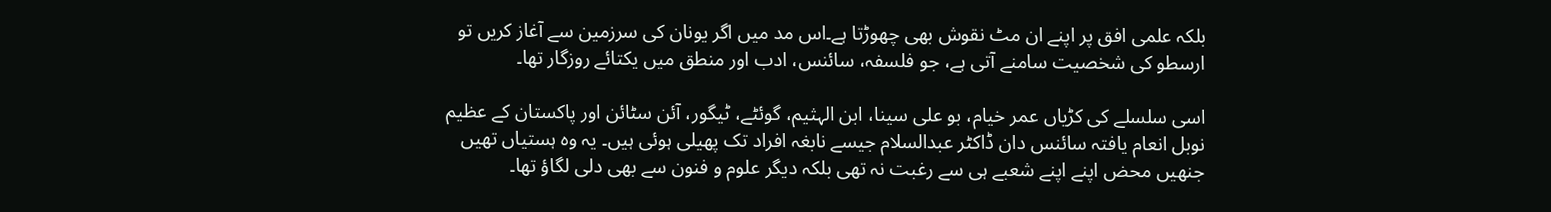بلکہ علمی افق پر اپنے ان مٹ نقوش بھی چھوڑتا ہے۔اس مد میں اگر یونان کی سرزمین سے آغاز کریں تو ارسطو کی شخصیت سامنے آتی ہے، جو فلسفہ، سائنس، ادب اور منطق میں یکتائے روزگار تھا۔

اسی سلسلے کی کڑیاں عمر خیام، بو علی سینا، ابن الہثیم، گوئٹے، ٹیگور، آئن سٹائن اور پاکستان کے عظیم نوبل انعام یافتہ سائنس دان ڈاکٹر عبدالسلام جیسے نابغہ افراد تک پھیلی ہوئی ہیں۔ یہ وہ ہستیاں تھیں جنھیں محض اپنے اپنے شعبے ہی سے رغبت نہ تھی بلکہ دیگر علوم و فنون سے بھی دلی لگاؤ تھا۔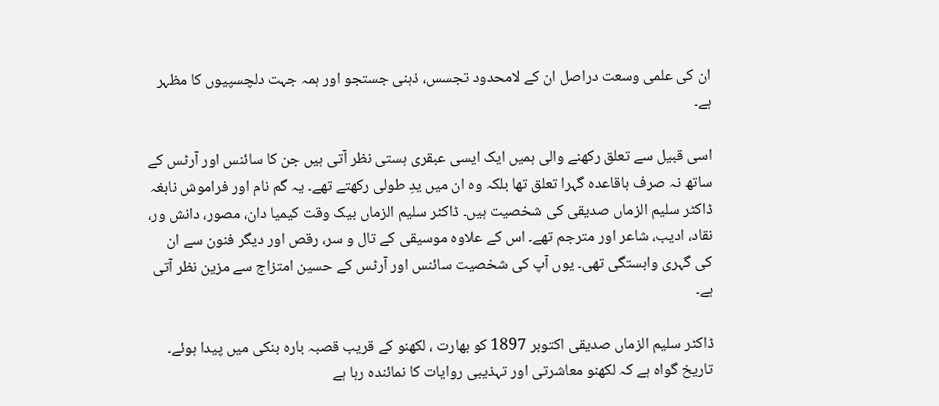ان کی علمی وسعت دراصل ان کے لامحدود تجسس، ذہنی جستجو اور ہمہ جہت دلچسپیوں کا مظہر ہے۔

اسی قبیل سے تعلق رکھنے والی ہمیں ایک ایسی عبقری ہستی نظر آتی ہیں جن کا سائنس اور آرٹس کے ساتھ نہ صرف باقاعدہ گہرا تعلق تھا بلکہ وہ ان میں یدِ طولی رکھتے تھے۔ یہ گم نام اور فراموش نابغہ ڈاکٹر سلیم الزماں صدیقی کی شخصیت ہیں۔ ڈاکٹر سلیم الزماں بیک وقت کیمیا دان، مصور، دانش ور، نقاد، ادیب، شاعر اور مترجم تھے۔ اس کے علاوہ موسیقی کے تال و سر، رقص اور دیگر فنون سے ان کی گہری وابستگی تھی۔ یوں آپ کی شخصیت سائنس اور آرٹس کے حسین امتزاج سے مزین نظر آتی ہے۔

ڈاکٹر سلیم الزماں صدیقی اکتوبر 1897 کو بھارت ، لکھنو کے قریب قصبہ بارہ بنکی میں پیدا ہوئے۔ تاریخ گواہ ہے کہ لکھنو معاشرتی اور تہذیبی روایات کا نمائندہ رہا ہے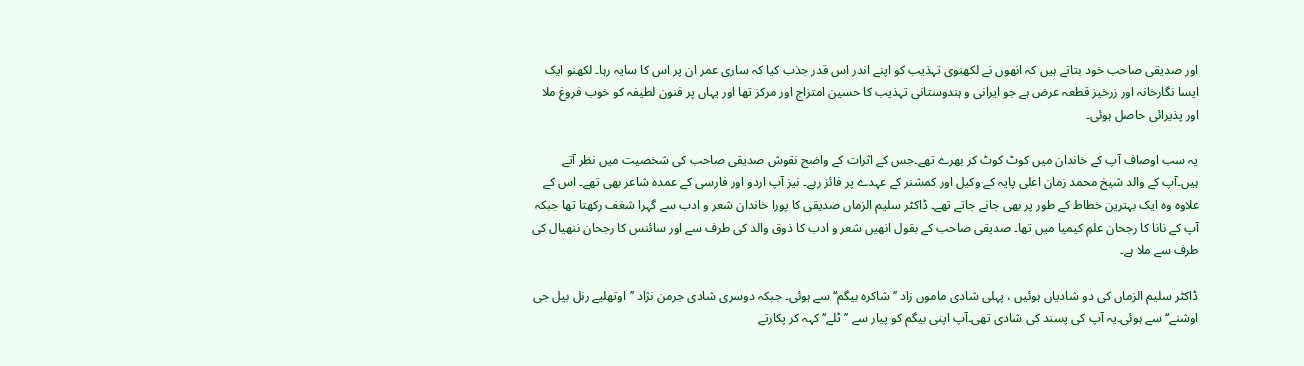اور صدیقی صاحب خود بتاتے ہیں کہ انھوں نے لکھنوی تہذیب کو اپنے اندر اس قدر جذب کیا کہ ساری عمر ان پر اس کا سایہ رہا۔ لکھنو ایک ایسا نگارخانہ اور زرخیز قطعہ عرض ہے جو ایرانی و ہندوستانی تہذیب کا حسین امتزاج اور مرکز تھا اور یہاں پر فنون لطیفہ کو خوب فروغ ملا اور پذیرائی حاصل ہوئی۔

یہ سب اوصاف آپ کے خاندان میں کوٹ کوٹ کر بھرے تھے۔جس کے اثرات کے واضح نقوش صدیقی صاحب کی شخصیت میں نظر آتے ہیں۔آپ کے والد شیخ محمد زمان اعلی پایہ کے وکیل اور کمشنر کے عہدے پر فائز رہے۔ نیز آپ اردو اور فارسی کے عمدہ شاعر بھی تھے۔ اس کے علاوہ وہ ایک بہترین خطاط کے طور پر بھی جانے جاتے تھے۔ ڈاکٹر سلیم الزماں صدیقی کا پورا خاندان شعر و ادب سے گہرا شغف رکھتا تھا جبکہ آپ کے نانا کا رجحان علمِ کیمیا میں تھا۔ صدیقی صاحب کے بقول انھیں شعر و ادب کا ذوق والد کی طرف سے اور سائنس کا رجحان ننھیال کی طرف سے ملا ہے۔

ڈاکٹر سلیم الزماں کی دو شادیاں ہوئیں ، پہلی شادی ماموں زاد ’’شاکرہ بیگم‘‘ سے ہوئی۔ جبکہ دوسری شادی جرمن نژاد ’’اوتھلیے رنل بیل جی اوشنے‘‘ سے ہوئی۔یہ آپ کی پسند کی شادی تھی۔آپ اپنی بیگم کو پیار سے ’’ٹلے‘‘ کہہ کر پکارتے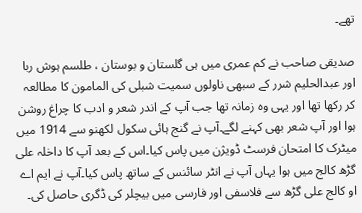تھے۔

صدیقی صاحب نے کم عمری میں ہی گلستان و بوستان ، طلسم ہوش ربا اور عبدالحلیم شرر کے سبھی ناولوں سمیت شبلی کی المامون کا مطالعہ کر رکھا تھا اور یہی وہ زمانہ تھا جب آپ کے اندر شعر و ادب کا چراغ روشن ہوا اور آپ شعر بھی کہنے لگے۔آپ نے گنج ہائی سکول لکھنو سے 1914 میں میٹرک کا امتحان فرسٹ ڈویژن میں پاس کیا۔اس کے بعد آپ کا داخلہ علی گڑھ کالج میں ہوا یہاں آپ نے انٹر سائنس کے ساتھ پاس کیا۔آپ نے ایم اے او کالج علی گڑھ سے فلاسفی اور فارسی میں بیچلر کی ڈگری حاصل کی۔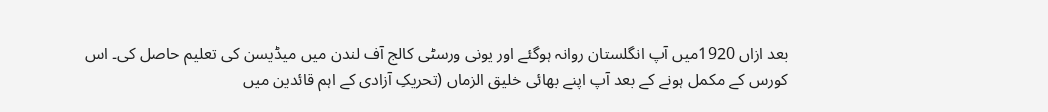بعد ازاں 1920میں آپ انگلستان روانہ ہوگئے اور یونی ورسٹی کالج آف لندن میں میڈیسن کی تعلیم حاصل کی۔ اس کورس کے مکمل ہونے کے بعد آپ اپنے بھائی خلیق الزماں (تحریکِ آزادی کے اہم قائدین میں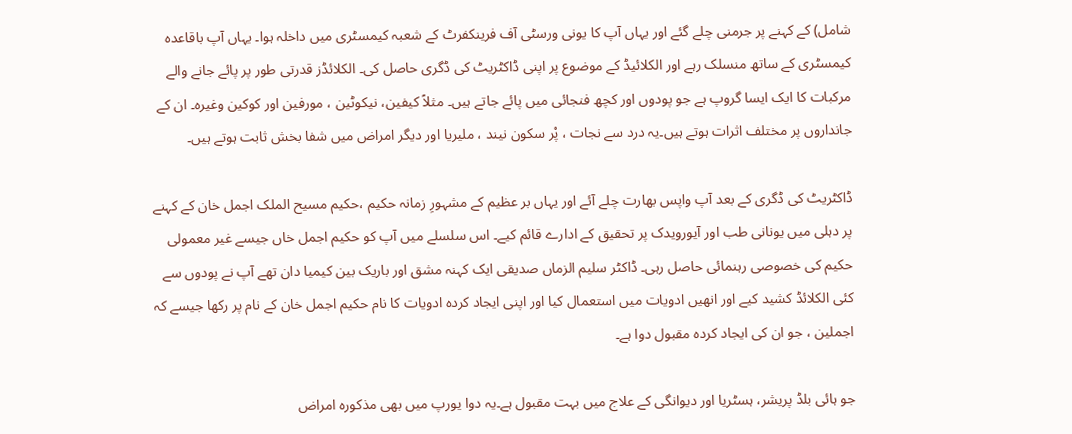شامل) کے کہنے پر جرمنی چلے گئے اور یہاں آپ کا یونی ورسٹی آف فرینکفرٹ کے شعبہ کیمسٹری میں داخلہ ہوا۔ یہاں آپ باقاعدہ کیمسٹری کے ساتھ منسلک رہے اور الکلائیڈ کے موضوع پر اپنی ڈاکٹریٹ کی ڈگری حاصل کی۔ الکلائڈز قدرتی طور پر پائے جانے والے مرکبات کا ایک ایسا گروپ ہے جو پودوں اور کچھ فنجائی میں پائے جاتے ہیں۔ مثلاً کیفین، نیکوٹین ، مورفین اور کوکین وغیرہ۔ ان کے جانداروں پر مختلف اثرات ہوتے ہیں۔یہ درد سے نجات ، پْر سکون نیند ، ملیریا اور دیگر امراض میں شفا بخش ثابت ہوتے ہیں۔

ڈاکٹریٹ کی ڈگری کے بعد آپ واپس بھارت چلے آئے اور یہاں بر عظیم کے مشہورِ زمانہ حکیم ،حکیم مسیح الملک اجمل خان کے کہنے پر دہلی میں یونانی طب اور آیورویدک پر تحقیق کے ادارے قائم کیے۔ اس سلسلے میں آپ کو حکیم اجمل خاں جیسے غیر معمولی حکیم کی خصوصی رہنمائی حاصل رہی۔ ڈاکٹر سلیم الزماں صدیقی ایک کہنہ مشق اور باریک بین کیمیا دان تھے آپ نے پودوں سے کئی الکلائڈ کشید کیے اور انھیں ادویات میں استعمال کیا اور اپنی ایجاد کردہ ادویات کا نام حکیم اجمل خان کے نام پر رکھا جیسے کہ اجملین ، جو ان کی ایجاد کردہ مقبول دوا ہے۔

جو ہائی بلڈ پریشر، ہسٹریا اور دیوانگی کے علاج میں بہت مقبول ہے۔یہ دوا یورپ میں بھی مذکورہ امراض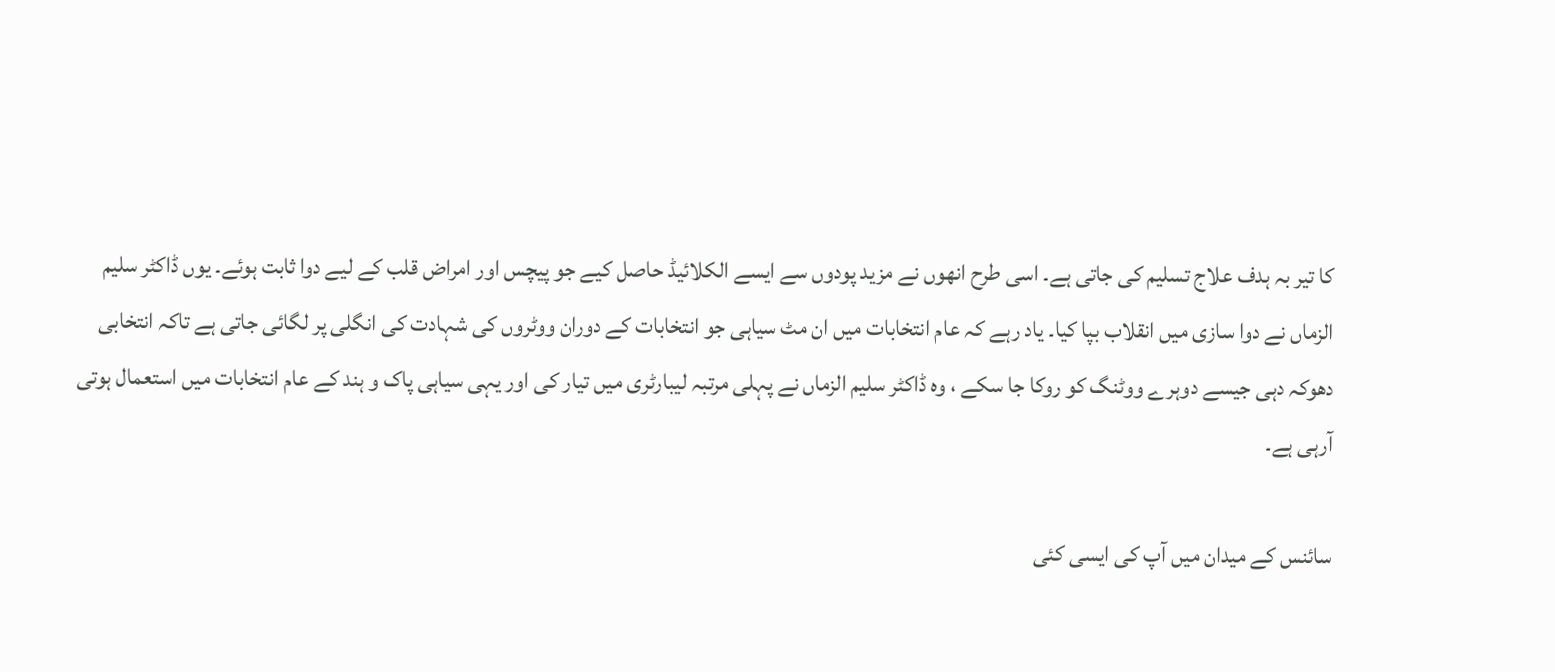کا تیر بہ ہدف علاج تسلیم کی جاتی ہے۔ اسی طرح انھوں نے مزید پودوں سے ایسے الکلائیڈ حاصل کیے جو پیچس اور امراض قلب کے لیے دوا ثابت ہوئے۔ یوں ڈاکٹر سلیم الزماں نے دوا سازی میں انقلاب بپا کیا۔ یاد رہے کہ عام انتخابات میں ان مٹ سیاہی جو انتخابات کے دوران ووٹروں کی شہادت کی انگلی پر لگائی جاتی ہے تاکہ انتخابی دھوکہ دہی جیسے دوہرے ووٹنگ کو روکا جا سکے ، وہ ڈاکٹر سلیم الزماں نے پہلی مرتبہ لیبارٹری میں تیار کی اور یہی سیاہی پاک و ہند کے عام انتخابات میں استعمال ہوتی آرہی ہے۔

سائنس کے میدان میں آپ کی ایسی کئی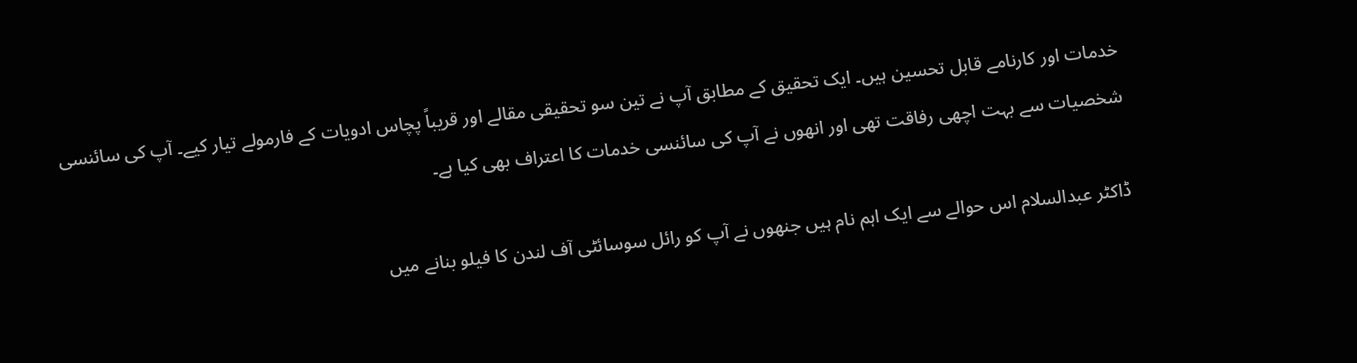خدمات اور کارنامے قابل تحسین ہیں۔ ایک تحقیق کے مطابق آپ نے تین سو تحقیقی مقالے اور قریباً پچاس ادویات کے فارمولے تیار کیے۔ آپ کی سائنسی شخصیات سے بہت اچھی رفاقت تھی اور انھوں نے آپ کی سائنسی خدمات کا اعتراف بھی کیا ہے۔

ڈاکٹر عبدالسلام اس حوالے سے ایک اہم نام ہیں جنھوں نے آپ کو رائل سوسائٹی آف لندن کا فیلو بنانے میں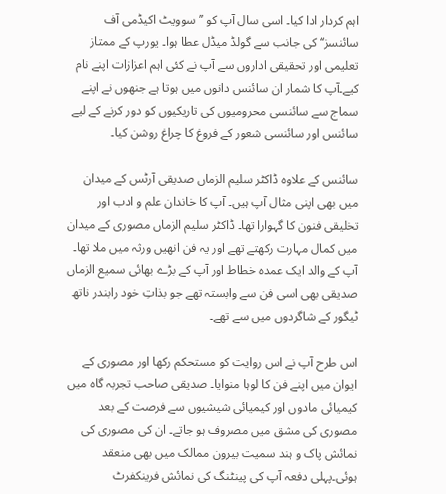اہم کردار ادا کیا۔ اسی سال آپ کو ’’سوویٹ اکیڈمی آف سائنسز‘‘ کی جانب سے گولڈ میڈل عطا ہوا۔ یورپ کے ممتاز تعلیمی اور تحقیقی اداروں سے آپ نے کئی اہم اعزازات اپنے نام کیے۔آپ کا شمار ان سائنس دانوں میں ہوتا ہے جنھوں نے اپنے سماج سے سائنسی محرومیوں کی تاریکیوں کو دور کرنے کے لیے سائنس اور سائنسی شعور کے فروغ کا چراغ روشن کیا۔

سائنس کے علاوہ ڈاکٹر سلیم الزماں صدیقی آرٹس کے میدان میں بھی اپنی مثال آپ ہیں۔ آپ کا خاندان علم و ادب اور تخلیقی فنون کا گہوارا تھا۔ ڈاکٹر سلیم الزماں مصوری کے میدان میں کمال مہارت رکھتے تھے اور یہ فن انھیں ورثہ میں ملا تھا۔ آپ کے والد ایک عمدہ خطاط اور آپ کے بڑے بھائی سمیع الزماں صدیقی بھی اسی فن سے وابستہ تھے جو بذاتِ خود رابندر ناتھ ٹیگور کے شاگردوں میں سے تھے۔

اس طرح آپ نے اس روایت کو مستحکم رکھا اور مصوری کے ایوان میں اپنے فن کا لوہا منوایا۔ صدیقی صاحب تجربہ گاہ میں کیمیائی مادوں اور کیمیائی شیشیوں سے فرصت کے بعد مصوری کی مشق میں مصروف ہو جاتے۔ ان کی مصوری کی نمائش پاک و ہند سمیت بیرون ممالک میں بھی منعقد ہوئی۔پہلی دفعہ آپ کی پینٹنگ کی نمائش فرینکفرٹ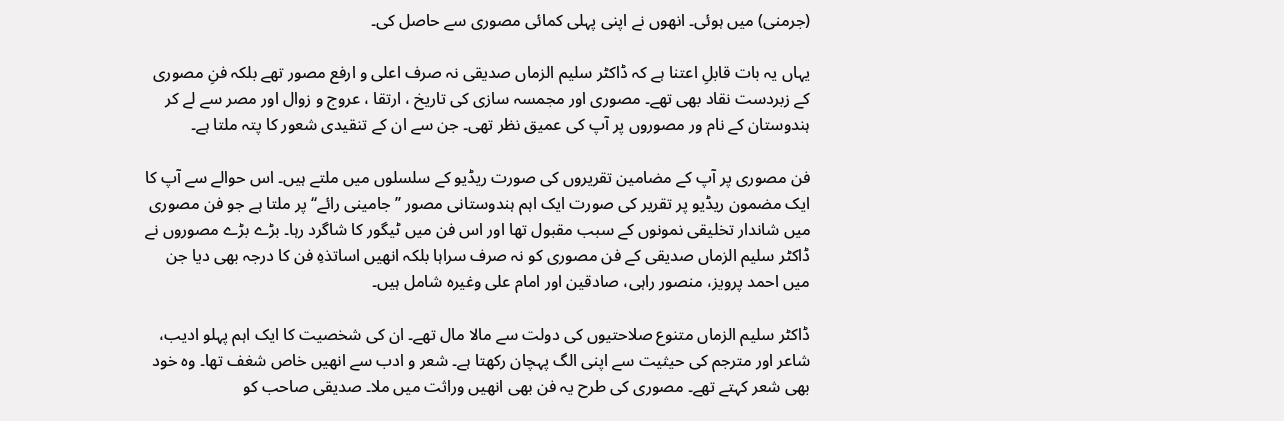(جرمنی) میں ہوئی۔ انھوں نے اپنی پہلی کمائی مصوری سے حاصل کی۔

یہاں یہ بات قابلِ اعتنا ہے کہ ڈاکٹر سلیم الزماں صدیقی نہ صرف اعلی و ارفع مصور تھے بلکہ فنِ مصوری کے زبردست نقاد بھی تھے۔ مصوری اور مجمسہ سازی کی تاریخ ، ارتقا ، عروج و زوال اور مصر سے لے کر ہندوستان کے نام ور مصوروں پر آپ کی عمیق نظر تھی۔ جن سے ان کے تنقیدی شعور کا پتہ ملتا ہے۔

فن مصوری پر آپ کے مضامین تقریروں کی صورت ریڈیو کے سلسلوں میں ملتے ہیں۔ اس حوالے سے آپ کا ایک مضمون ریڈیو پر تقریر کی صورت ایک اہم ہندوستانی مصور ’’جامینی رائے‘‘ پر ملتا ہے جو فن مصوری میں شاندار تخلیقی نمونوں کے سبب مقبول تھا اور اس فن میں ٹیگور کا شاگرد رہا۔ بڑے بڑے مصوروں نے ڈاکٹر سلیم الزماں صدیقی کے فن مصوری کو نہ صرف سراہا بلکہ انھیں اساتذہِ فن کا درجہ بھی دیا جن میں احمد پرویز، منصور راہی، صادقین اور امام علی وغیرہ شامل ہیں۔

ڈاکٹر سلیم الزماں متنوع صلاحتیوں کی دولت سے مالا مال تھے۔ ان کی شخصیت کا ایک اہم پہلو ادیب، شاعر اور مترجم کی حیثیت سے اپنی الگ پہچان رکھتا ہے۔ شعر و ادب سے انھیں خاص شغف تھا۔ وہ خود بھی شعر کہتے تھے۔ مصوری کی طرح یہ فن بھی انھیں وراثت میں ملا۔ صدیقی صاحب کو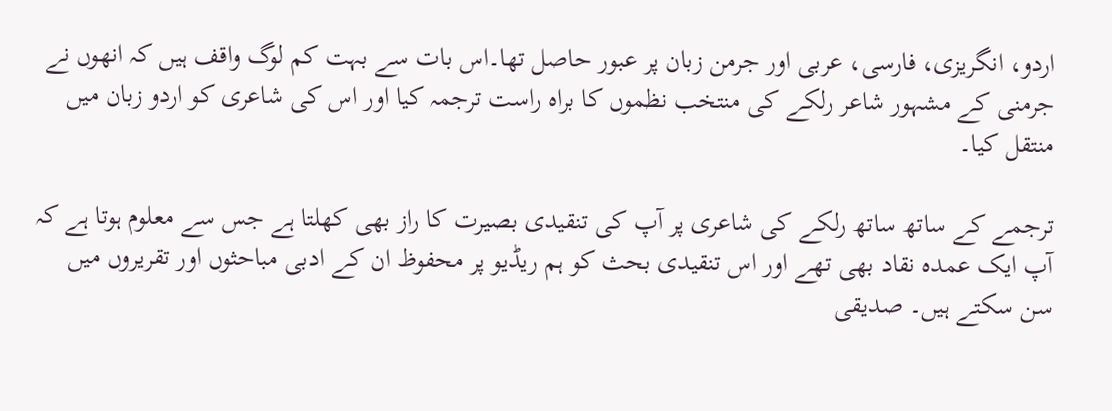اردو، انگریزی، فارسی، عربی اور جرمن زبان پر عبور حاصل تھا۔اس بات سے بہت کم لوگ واقف ہیں کہ انھوں نے جرمنی کے مشہور شاعر رلکے کی منتخب نظموں کا براہ راست ترجمہ کیا اور اس کی شاعری کو اردو زبان میں منتقل کیا۔

ترجمے کے ساتھ ساتھ رلکے کی شاعری پر آپ کی تنقیدی بصیرت کا راز بھی کھلتا ہے جس سے معلوم ہوتا ہے کہ آپ ایک عمدہ نقاد بھی تھے اور اس تنقیدی بحث کو ہم ریڈیو پر محفوظ ان کے ادبی مباحثوں اور تقریروں میں سن سکتے ہیں۔ صدیقی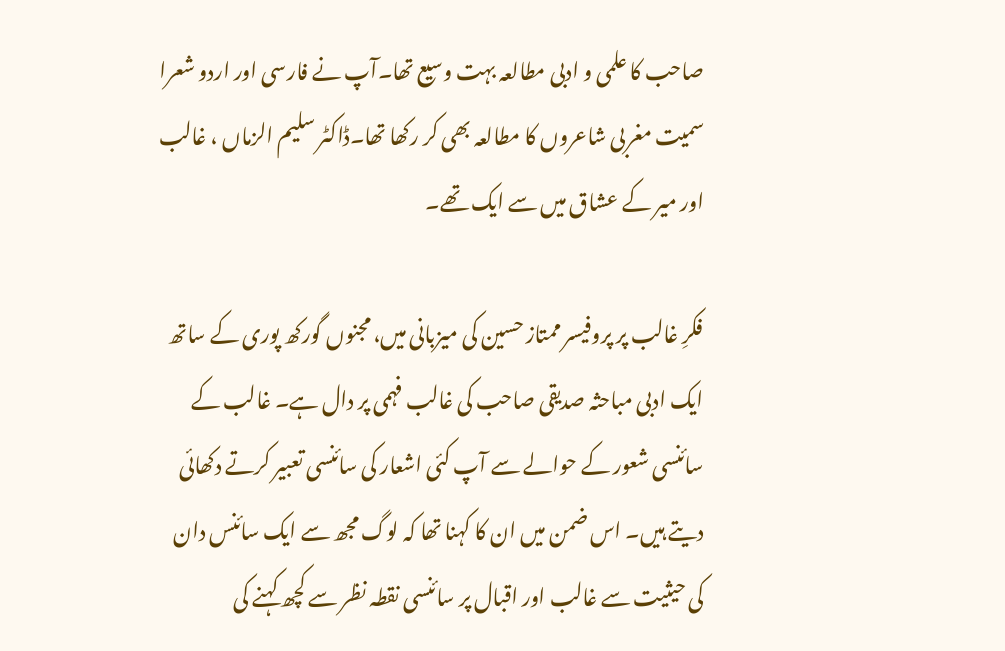صاحب کا علمی و ادبی مطالعہ بہت وسیع تھا۔آپ نے فارسی اور اردو شعرا سمیت مغربی شاعروں کا مطالعہ بھی کر رکھا تھا۔ڈاکٹر سلیم الزماں ، غالب اور میر کے عشاق میں سے ایک تھے۔

فکرِ غالب پر پروفیسر ممتاز حسین کی میزبانی میں، مجنوں گورکھ پوری کے ساتھ ایک ادبی مباحثہ صدیقی صاحب کی غالب فہمی پر دال ہے۔ غالب کے سائنسی شعور کے حوالے سے آپ کئی اشعار کی سائنسی تعبیر کرتے دکھائی دیتے ہیں۔ اس ضمن میں ان کا کہنا تھا کہ لوگ مجھ سے ایک سائنس دان کی حیثیت سے غالب اور اقبال پر سائنسی نقطہ نظر سے کچھ کہنے کی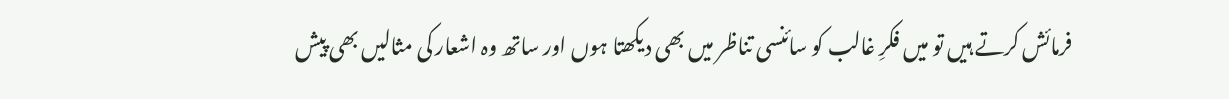فرمائش کرتے ہیں تو میں فکرِ غالب کو سائنسی تناظر میں بھی دیکھتا ہوں اور ساتھ وہ اشعار کی مثالیں بھی پیش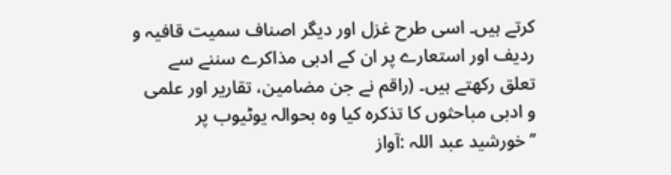کرتے ہیں۔ اسی طرح غزل اور دیگر اصناف سمیت قافیہ و ردیف اور استعارے پر ان کے ادبی مذاکرے سننے سے تعلق رکھتے ہیں۔ (راقم نے جن مضامین، تقاریر اور علمی و ادبی مباحثوں کا تذکرہ کیا وہ بحوالہ یوٹیوب پر ’’خورشید عبد اللہ :آواز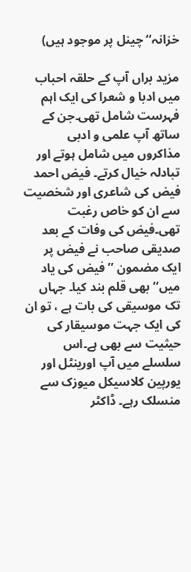خزانہ‘‘ چینل پر موجود ہیں)

مزید براں آپ کے حلقہ احباب میں ادبا و شعرا کی ایک اہم فہرست شامل تھی۔جن کے ساتھ آپ علمی و ادبی مذاکروں میں شامل ہوتے اور تبادلہ خیال کرتے۔ فیض احمد فیض کی شاعری اور شخصیت سے ان کو خاص رغبت تھی۔فیض کی وفات کے بعد صدیقی صاحب نے فیض پر ایک مضمون ’’فیض کی یاد میں‘‘ بھی قلم بند کیا۔ جہاں تک موسیقی کی بات ہے ، تو ان کی ایک جہت موسیقار کی حیثیت سے بھی ہے۔اس سلسلے میں آپ اورینٹل اور یورپین کلاسیکل میوزک سے منسلک رہے۔ ڈاکٹر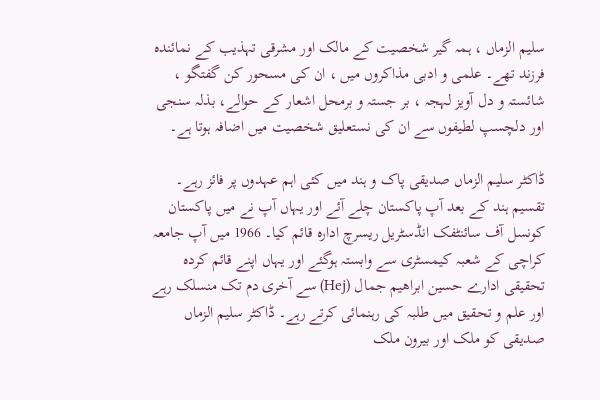سلیم الزماں ، ہمہ گیر شخصیت کے مالک اور مشرقی تہذیب کے نمائندہ فرزند تھے۔ علمی و ادبی مذاکروں میں ، ان کی مسحور کن گفتگو ، شائستہ و دل آویز لہجہ ، بر جستہ و برمحل اشعار کے حوالے، بذلہ سنجی اور دلچسپ لطیفوں سے ان کی نستعلیق شخصیت میں اضافہ ہوتا ہے۔

ڈاکٹر سلیم الزماں صدیقی پاک و ہند میں کئی اہم عہدوں پر فائز رہے۔ تقسیم ہند کے بعد آپ پاکستان چلے آئے اور یہاں آپ نے میں پاکستان کونسل آف سائنٹفک انڈسٹریل ریسرچ ادارہ قائم کیا۔ 1966 میں آپ جامعہ کراچی کے شعبہ کیمسٹری سے وابستہ ہوگئے اور یہاں اپنے قائم کردہ تحقیقی ادارے حسین ابراھیم جمال (Hej) سے آخری دم تک منسلک رہے اور علم و تحقیق میں طلبہ کی رہنمائی کرتے رہے۔ ڈاکٹر سلیم الزماں صدیقی کو ملک اور بیرون ملک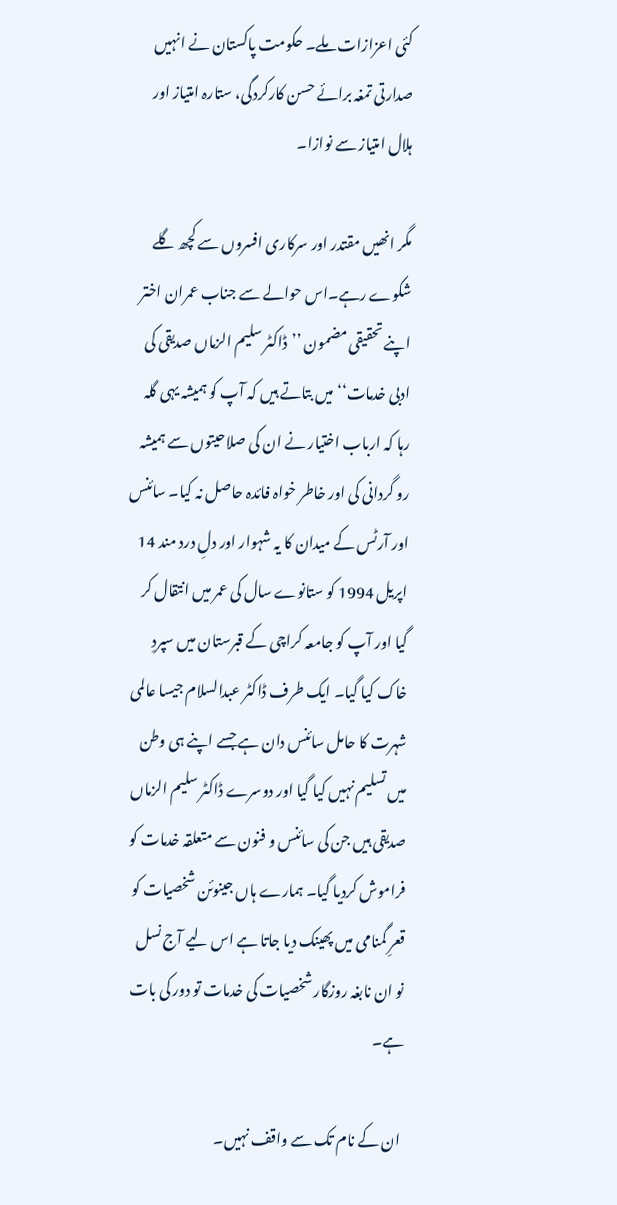کئی اعزازات ملے۔ حکومت پاکستان نے انہیں صدارتی تمغہ برائے حسن کارکردگی، ستارہ امتیاز اور ہلال امتیاز سے نوازا۔

مگر انھیں مقتدر اور سرکاری افسروں سے کچھ گلے شکوے رہے۔اس حوالے سے جناب عمران اختر اپنے تحقیقی مضمون ’’ڈاکٹر سلیم الزماں صدیقی کی ادبی خدمات‘‘ میں بتاتے ہیں کہ آپ کو ہمیشہ یہی گلہ رہا کہ ارباب اختیار نے ان کی صلاحیتوں سے ہمیشہ رو گردانی کی اور خاطر خواہ فائدہ حاصل نہ کیا۔ سائنس اور آرٹس کے میدان کا یہ شہوار اور دلِ درد مند 14 اپریل 1994 کو ستانوے سال کی عمر میں انتقال کر گیا اور آپ کو جامعہ کراچی کے قبرستان میں سپردِ خاک کیا گیا۔ ایک طرف ڈاکٹر عبدالسلام جیسا عالمی شہرت کا حامل سائنس دان ہے جسے اپنے ہی وطن میں تسلیم نہیں کیا گیا اور دوسرے ڈاکٹر سلیم الزماں صدیقی ہیں جن کی سائنس و فنون سے متعلقہ خدمات کو فراموش کردیا گیا۔ ہمارے ہاں جینوئن شخصیات کو قعرِ گمنامی میں پھینک دیا جاتا ہے اس لیے آج نسل نو ان نابغہ روزگار شخصیات کی خدمات تو دور کی بات ہے۔

 ان کے نام تک سے واقف نہیں۔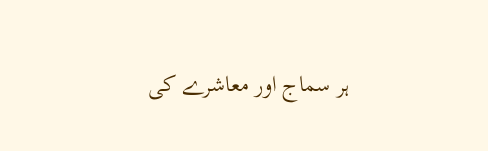ہر سماج اور معاشرے کی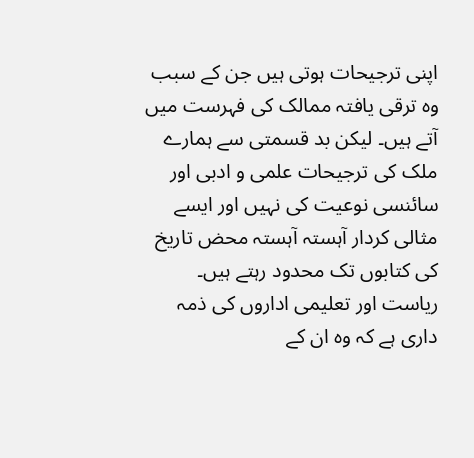اپنی ترجیحات ہوتی ہیں جن کے سبب وہ ترقی یافتہ ممالک کی فہرست میں آتے ہیں۔ لیکن بد قسمتی سے ہمارے ملک کی ترجیحات علمی و ادبی اور سائنسی نوعیت کی نہیں اور ایسے مثالی کردار آہستہ آہستہ محض تاریخ کی کتابوں تک محدود رہتے ہیں۔ ریاست اور تعلیمی اداروں کی ذمہ داری ہے کہ وہ ان کے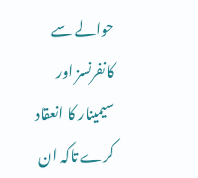حوالے سے کانفرنسز اور سیمینار کا انعقاد کرے تاکہ ان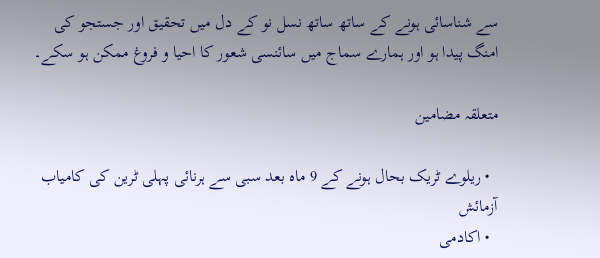سے شناسائی ہونے کے ساتھ ساتھ نسل نو کے دل میں تحقیق اور جستجو کی امنگ پیدا ہو اور ہمارے سماج میں سائنسی شعور کا احیا و فروغ ممکن ہو سکے۔

متعلقہ مضامین

  • ریلوے ٹریک بحال ہونے کے 9 ماہ بعد سبی سے ہرنائی پہلی ٹرین کی کامیاب آزمائش
  • اکادمی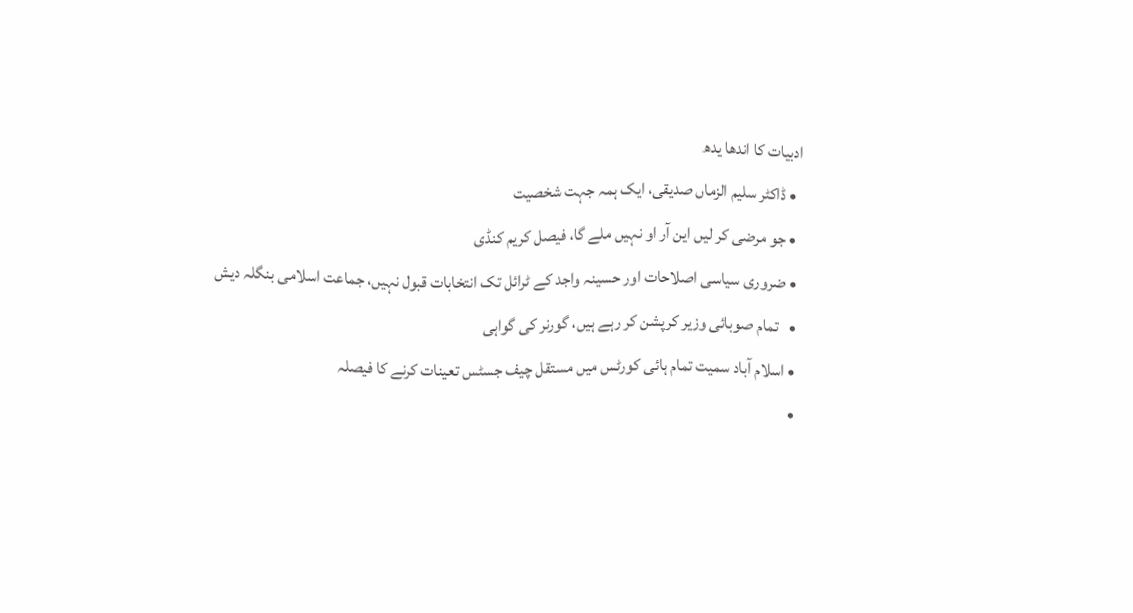ادبیات کا اندھا یدھ
  • ڈاکٹر سلیم الزماں صدیقی، ایک ہمہ جہت شخصیت
  • جو مرضی کر لیں این آر او نہیں ملے گا، فیصل کریم کنڈی
  • ضروری سیاسی اصلاحات اور حسینہ واجد کے ٹرائل تک انتخابات قبول نہیں، جماعت اسلامی بنگلہ دیش
  •   تمام صوبائی وزیر کرپشن کر رہے ہیں، گورنر کی گواہی
  • اسلام آباد سمیت تمام ہائی کورٹس میں مستقل چیف جسٹس تعینات کرنے کا فیصلہ
  •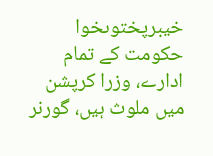خیبرپختوںخوا حکومت کے تمام ادارے، وزرا کرپشن میں ملوث ہیں، گورنر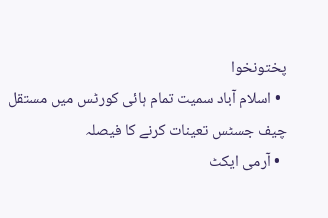پختونخوا
  • اسلام آباد سمیت تمام ہائی کورٹس میں مستقل چیف جسٹس تعینات کرنے کا فیصلہ
  • آرمی ایکٹ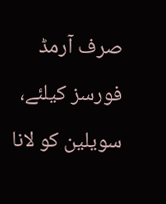صرف آرمڈ فورسز کیلئے، سویلین کو لانا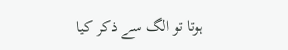ہوتا تو الگ سے ذکر کیا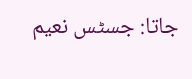جاتا: جسٹس نعیم